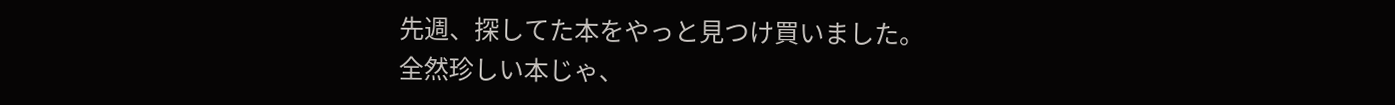先週、探してた本をやっと見つけ買いました。
全然珍しい本じゃ、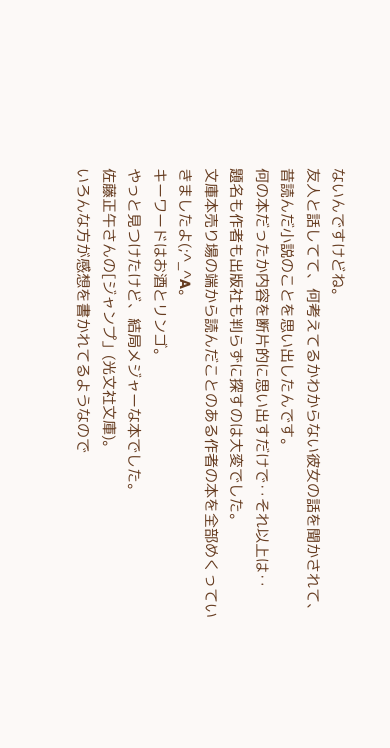ないんですけどね。
友人と話してて、何考えてるかわからない彼女の話を聞かされて、昔読んだ小説のことを思い出したんです。
何の本だったか内容を断片的に思い出すだけで‥それ以上は‥
題名も作者も出版社も判らずに探すのは大変でした。
文庫本売り場の端から読んだことのある作者の本を全部めくっていきましたよ(;^_^A。
キーワードはお酒とリンゴ。
やっと見つけたけど、結局メジャーな本でした。
佐藤正午さんの[ジャンプ」(光文社文庫)。
いろんな方が感想を書かれてるようなので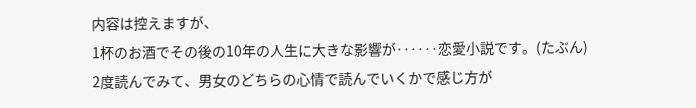内容は控えますが、
1杯のお酒でその後の10年の人生に大きな影響が‥‥‥恋愛小説です。(たぶん)
2度読んでみて、男女のどちらの心情で読んでいくかで感じ方が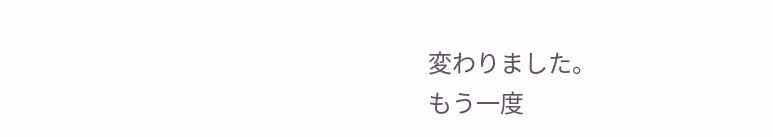変わりました。
もう一度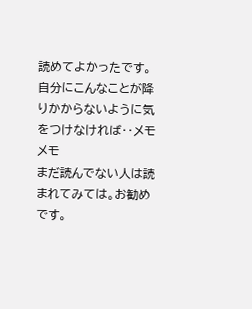読めてよかったです。
自分にこんなことが降りかからないように気をつけなければ‥メモメモ
まだ読んでない人は読まれてみては。お勧めです。